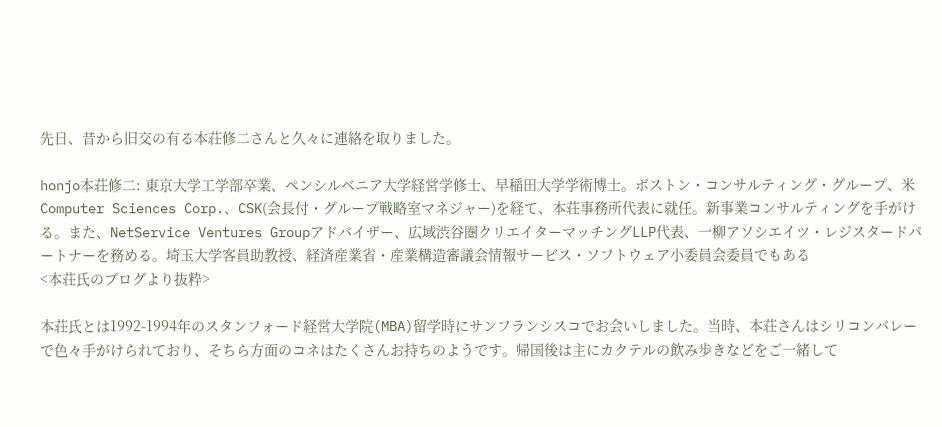先日、昔から旧交の有る本荘修二さんと久々に連絡を取りました。

honjo本荘修二: 東京大学工学部卒業、ペンシルベニア大学経営学修士、早稲田大学学術博士。ボストン・コンサルティング・グループ、米Computer Sciences Corp.、CSK(会長付・グループ戦略室マネジャー)を経て、本荘事務所代表に就任。新事業コンサルティングを手がける。また、NetService Ventures Groupアドバイザー、広域渋谷圏クリエイターマッチングLLP代表、一柳アソシエイツ・レジスタードパートナーを務める。埼玉大学客員助教授、経済産業省・産業構造審議会情報サービス・ソフトウェア小委員会委員でもある
<本荘氏のブログより抜粋>

本荘氏とは1992-1994年のスタンフォード経営大学院(MBA)留学時にサンフランシスコでお会いしました。当時、本荘さんはシリコンバレーで色々手がけられており、そちら方面のコネはたくさんお持ちのようです。帰国後は主にカクテルの飲み歩きなどをご一緒して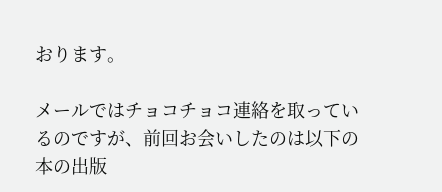おります。

メールではチョコチョコ連絡を取っているのですが、前回お会いしたのは以下の本の出版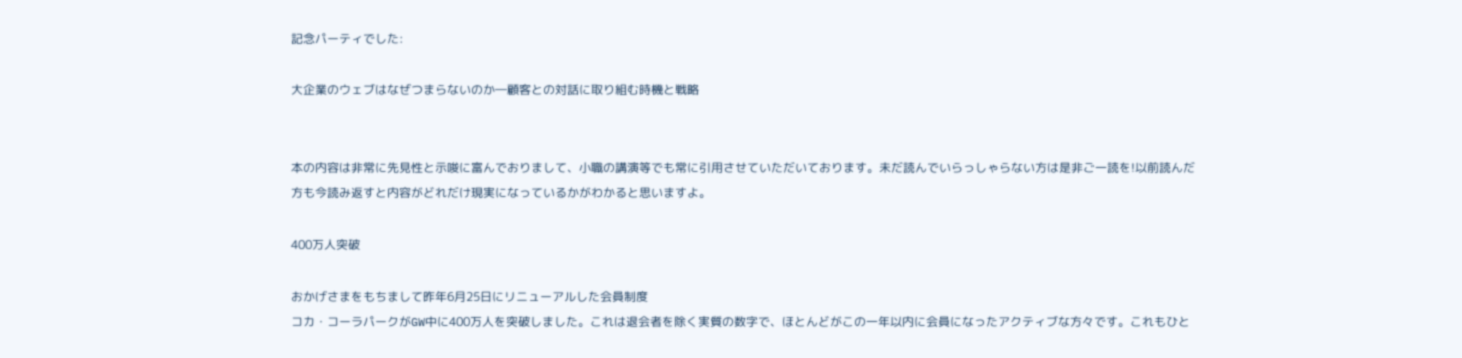記念パーティでした:

大企業のウェブはなぜつまらないのか―顧客との対話に取り組む時機と戦略


本の内容は非常に先見性と示唆に富んでおりまして、小職の講演等でも常に引用させていただいております。未だ読んでいらっしゃらない方は是非ご一読を!以前読んだ方も今読み返すと内容がどれだけ現実になっているかがわかると思いますよ。

400万人突破

おかげさまをもちまして昨年6月25日にリニューアルした会員制度
コカ・コーラパークがGW中に400万人を突破しました。これは退会者を除く実質の数字で、ほとんどがこの一年以内に会員になったアクティブな方々です。これもひと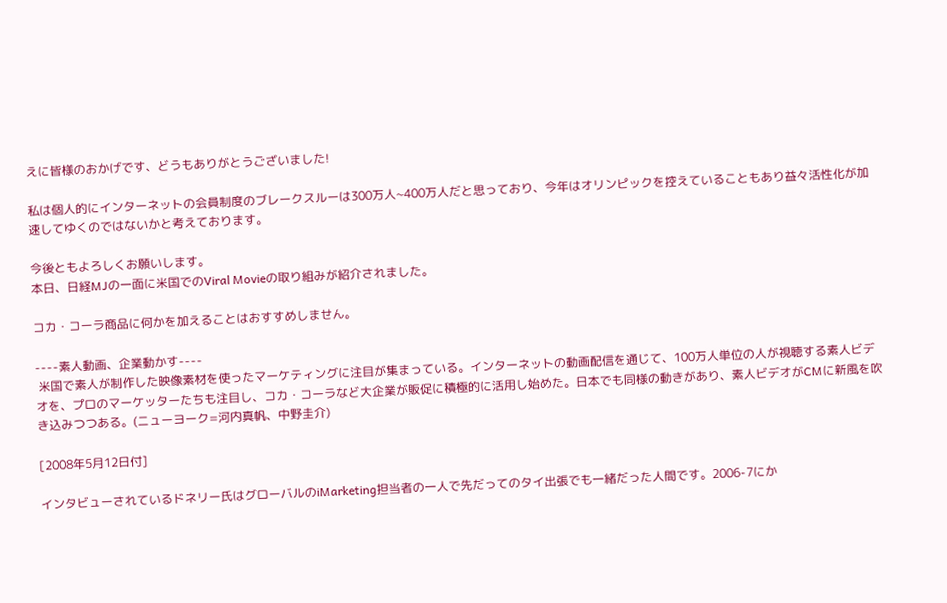えに皆様のおかげです、どうもありがとうございました!

私は個人的にインターネットの会員制度のブレークスルーは300万人~400万人だと思っており、今年はオリンピックを控えていることもあり益々活性化が加速してゆくのではないかと考えております。

今後ともよろしくお願いします。
本日、日経MJの一面に米国でのViral Movieの取り組みが紹介されました。

コカ・コーラ商品に何かを加えることはおすすめしません。

----素人動画、企業動かす----
 米国で素人が制作した映像素材を使ったマーケティングに注目が集まっている。インターネットの動画配信を通じて、100万人単位の人が視聴する素人ビデオを、プロのマーケッターたちも注目し、コカ・コーラなど大企業が販促に積極的に活用し始めた。日本でも同様の動きがあり、素人ビデオがCMに新風を吹き込みつつある。(ニューヨーク=河内真帆、中野圭介)

[2008年5月12日付]

インタビューされているドネリー氏はグローバルのiMarketing担当者の一人で先だってのタイ出張でも一緒だった人間です。2006-7にか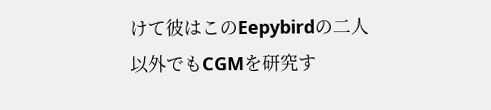けて彼はこのEepybirdの二人以外でもCGMを研究す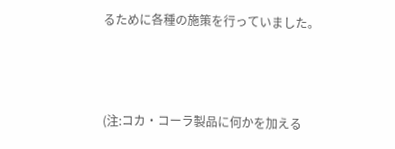るために各種の施策を行っていました。



(注:コカ・コーラ製品に何かを加える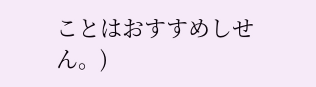ことはおすすめしせん。)